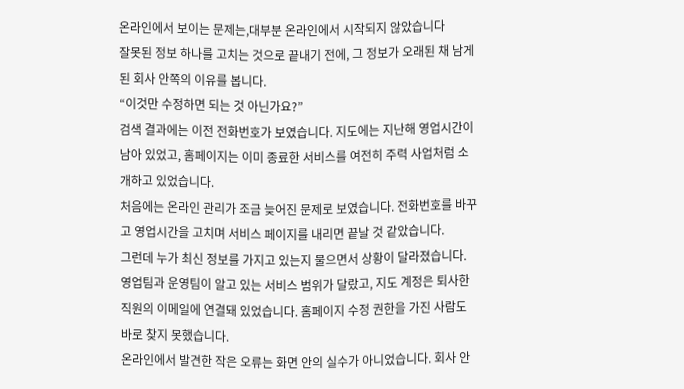온라인에서 보이는 문제는,대부분 온라인에서 시작되지 않았습니다
잘못된 정보 하나를 고치는 것으로 끝내기 전에, 그 정보가 오래된 채 남게 된 회사 안쪽의 이유를 봅니다.
“이것만 수정하면 되는 것 아닌가요?”
검색 결과에는 이전 전화번호가 보였습니다. 지도에는 지난해 영업시간이 남아 있었고, 홈페이지는 이미 종료한 서비스를 여전히 주력 사업처럼 소개하고 있었습니다.
처음에는 온라인 관리가 조금 늦어진 문제로 보였습니다. 전화번호를 바꾸고 영업시간을 고치며 서비스 페이지를 내리면 끝날 것 같았습니다.
그런데 누가 최신 정보를 가지고 있는지 물으면서 상황이 달라졌습니다. 영업팀과 운영팀이 알고 있는 서비스 범위가 달랐고, 지도 계정은 퇴사한 직원의 이메일에 연결돼 있었습니다. 홈페이지 수정 권한을 가진 사람도 바로 찾지 못했습니다.
온라인에서 발견한 작은 오류는 화면 안의 실수가 아니었습니다. 회사 안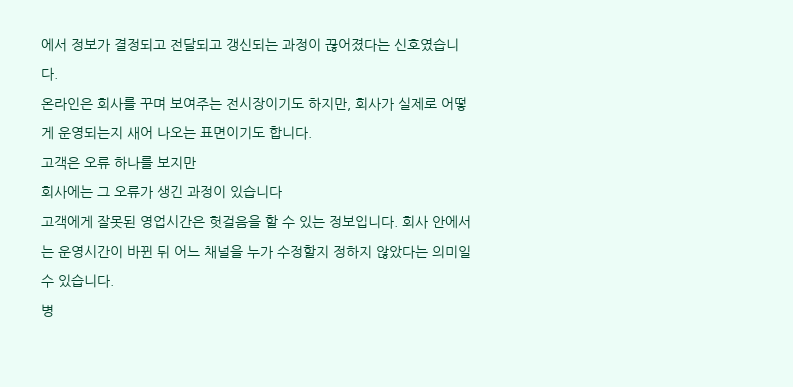에서 정보가 결정되고 전달되고 갱신되는 과정이 끊어졌다는 신호였습니다.
온라인은 회사를 꾸며 보여주는 전시장이기도 하지만, 회사가 실제로 어떻게 운영되는지 새어 나오는 표면이기도 합니다.
고객은 오류 하나를 보지만
회사에는 그 오류가 생긴 과정이 있습니다
고객에게 잘못된 영업시간은 헛걸음을 할 수 있는 정보입니다. 회사 안에서는 운영시간이 바뀐 뒤 어느 채널을 누가 수정할지 정하지 않았다는 의미일 수 있습니다.
병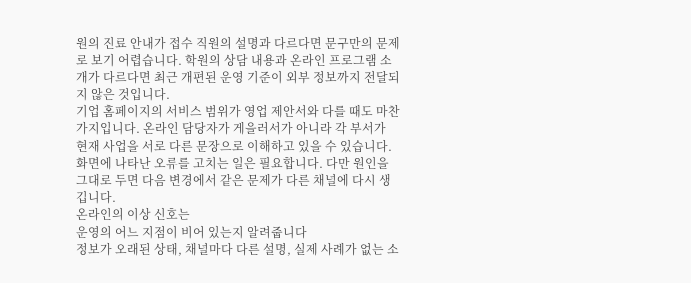원의 진료 안내가 접수 직원의 설명과 다르다면 문구만의 문제로 보기 어렵습니다. 학원의 상담 내용과 온라인 프로그램 소개가 다르다면 최근 개편된 운영 기준이 외부 정보까지 전달되지 않은 것입니다.
기업 홈페이지의 서비스 범위가 영업 제안서와 다를 때도 마찬가지입니다. 온라인 담당자가 게을러서가 아니라 각 부서가 현재 사업을 서로 다른 문장으로 이해하고 있을 수 있습니다.
화면에 나타난 오류를 고치는 일은 필요합니다. 다만 원인을 그대로 두면 다음 변경에서 같은 문제가 다른 채널에 다시 생깁니다.
온라인의 이상 신호는
운영의 어느 지점이 비어 있는지 알려줍니다
정보가 오래된 상태, 채널마다 다른 설명, 실제 사례가 없는 소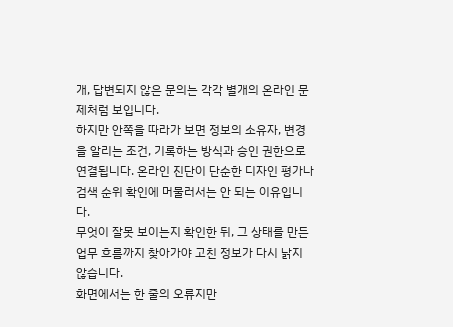개, 답변되지 않은 문의는 각각 별개의 온라인 문제처럼 보입니다.
하지만 안쪽을 따라가 보면 정보의 소유자, 변경을 알리는 조건, 기록하는 방식과 승인 권한으로 연결됩니다. 온라인 진단이 단순한 디자인 평가나 검색 순위 확인에 머물러서는 안 되는 이유입니다.
무엇이 잘못 보이는지 확인한 뒤, 그 상태를 만든 업무 흐름까지 찾아가야 고친 정보가 다시 낡지 않습니다.
화면에서는 한 줄의 오류지만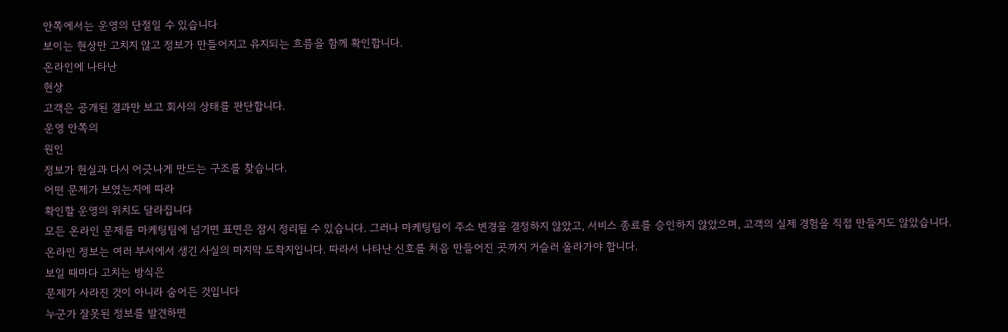안쪽에서는 운영의 단절일 수 있습니다
보이는 현상만 고치지 않고 정보가 만들어지고 유지되는 흐름을 함께 확인합니다.
온라인에 나타난
현상
고객은 공개된 결과만 보고 회사의 상태를 판단합니다.
운영 안쪽의
원인
정보가 현실과 다시 어긋나게 만드는 구조를 찾습니다.
어떤 문제가 보였는지에 따라
확인할 운영의 위치도 달라집니다
모든 온라인 문제를 마케팅팀에 넘기면 표면은 잠시 정리될 수 있습니다. 그러나 마케팅팀이 주소 변경을 결정하지 않았고, 서비스 종료를 승인하지 않았으며, 고객의 실제 경험을 직접 만들지도 않았습니다.
온라인 정보는 여러 부서에서 생긴 사실의 마지막 도착지입니다. 따라서 나타난 신호를 처음 만들어진 곳까지 거슬러 올라가야 합니다.
보일 때마다 고치는 방식은
문제가 사라진 것이 아니라 숨어든 것입니다
누군가 잘못된 정보를 발견하면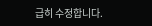급히 수정합니다.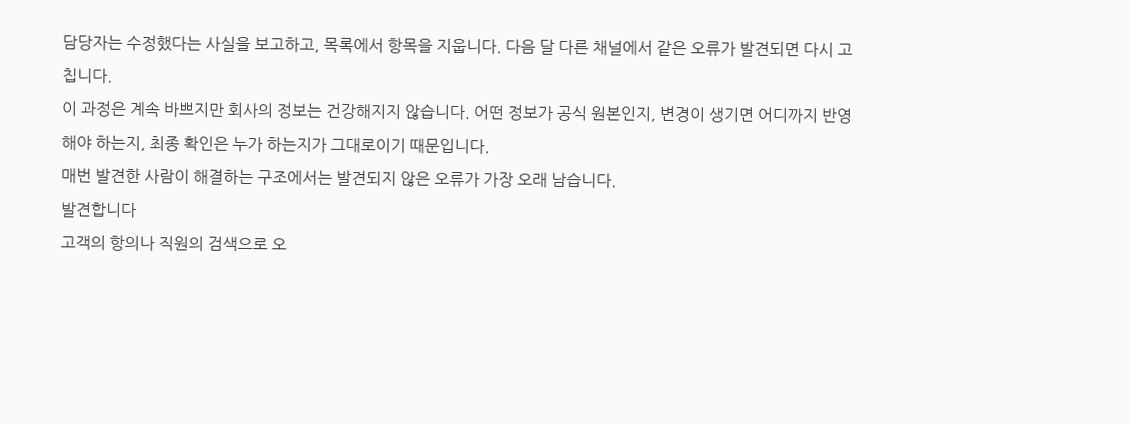담당자는 수정했다는 사실을 보고하고, 목록에서 항목을 지웁니다. 다음 달 다른 채널에서 같은 오류가 발견되면 다시 고칩니다.
이 과정은 계속 바쁘지만 회사의 정보는 건강해지지 않습니다. 어떤 정보가 공식 원본인지, 변경이 생기면 어디까지 반영해야 하는지, 최종 확인은 누가 하는지가 그대로이기 때문입니다.
매번 발견한 사람이 해결하는 구조에서는 발견되지 않은 오류가 가장 오래 남습니다.
발견합니다
고객의 항의나 직원의 검색으로 오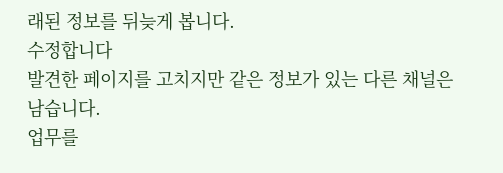래된 정보를 뒤늦게 봅니다.
수정합니다
발견한 페이지를 고치지만 같은 정보가 있는 다른 채널은 남습니다.
업무를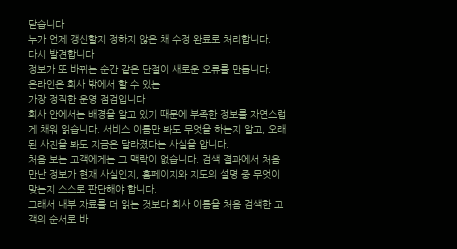닫습니다
누가 언제 갱신할지 정하지 않은 채 수정 완료로 처리합니다.
다시 발견합니다
정보가 또 바뀌는 순간 같은 단절이 새로운 오류를 만듭니다.
온라인은 회사 밖에서 할 수 있는
가장 정직한 운영 점검입니다
회사 안에서는 배경을 알고 있기 때문에 부족한 정보를 자연스럽게 채워 읽습니다. 서비스 이름만 봐도 무엇을 하는지 알고, 오래된 사진을 봐도 지금은 달라졌다는 사실을 압니다.
처음 보는 고객에게는 그 맥락이 없습니다. 검색 결과에서 처음 만난 정보가 현재 사실인지, 홈페이지와 지도의 설명 중 무엇이 맞는지 스스로 판단해야 합니다.
그래서 내부 자료를 더 읽는 것보다 회사 이름을 처음 검색한 고객의 순서로 바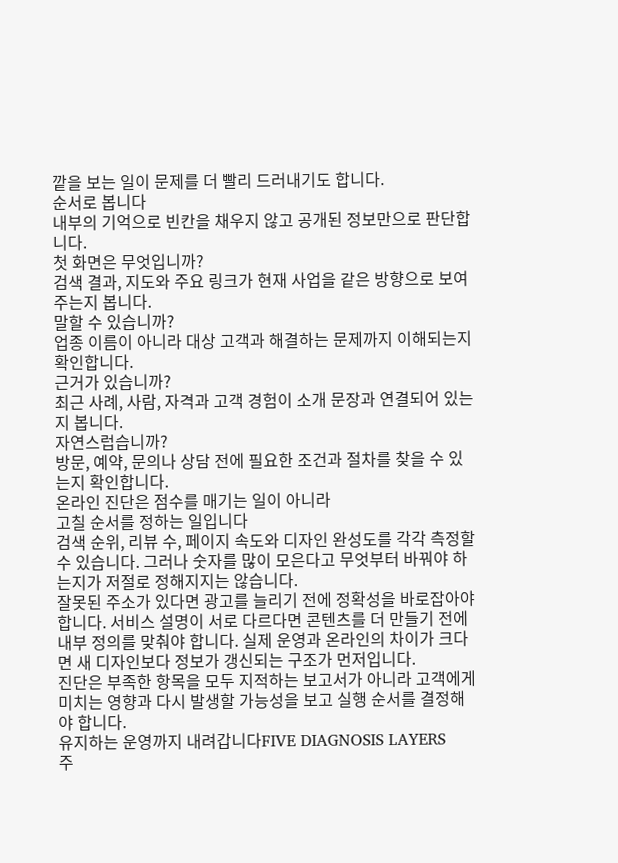깥을 보는 일이 문제를 더 빨리 드러내기도 합니다.
순서로 봅니다
내부의 기억으로 빈칸을 채우지 않고 공개된 정보만으로 판단합니다.
첫 화면은 무엇입니까?
검색 결과, 지도와 주요 링크가 현재 사업을 같은 방향으로 보여주는지 봅니다.
말할 수 있습니까?
업종 이름이 아니라 대상 고객과 해결하는 문제까지 이해되는지 확인합니다.
근거가 있습니까?
최근 사례, 사람, 자격과 고객 경험이 소개 문장과 연결되어 있는지 봅니다.
자연스럽습니까?
방문, 예약, 문의나 상담 전에 필요한 조건과 절차를 찾을 수 있는지 확인합니다.
온라인 진단은 점수를 매기는 일이 아니라
고칠 순서를 정하는 일입니다
검색 순위, 리뷰 수, 페이지 속도와 디자인 완성도를 각각 측정할 수 있습니다. 그러나 숫자를 많이 모은다고 무엇부터 바꿔야 하는지가 저절로 정해지지는 않습니다.
잘못된 주소가 있다면 광고를 늘리기 전에 정확성을 바로잡아야 합니다. 서비스 설명이 서로 다르다면 콘텐츠를 더 만들기 전에 내부 정의를 맞춰야 합니다. 실제 운영과 온라인의 차이가 크다면 새 디자인보다 정보가 갱신되는 구조가 먼저입니다.
진단은 부족한 항목을 모두 지적하는 보고서가 아니라 고객에게 미치는 영향과 다시 발생할 가능성을 보고 실행 순서를 결정해야 합니다.
유지하는 운영까지 내려갑니다FIVE DIAGNOSIS LAYERS
주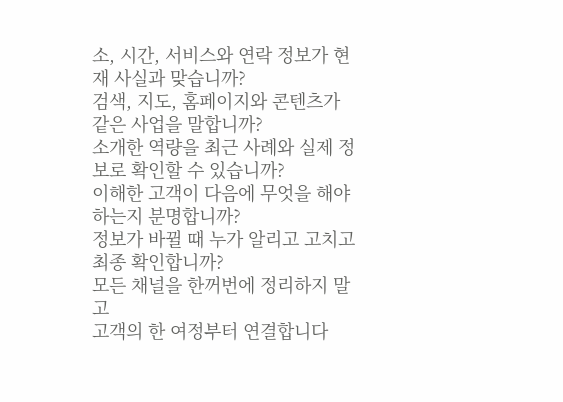소, 시간, 서비스와 연락 정보가 현재 사실과 맞습니까?
검색, 지도, 홈페이지와 콘텐츠가 같은 사업을 말합니까?
소개한 역량을 최근 사례와 실제 정보로 확인할 수 있습니까?
이해한 고객이 다음에 무엇을 해야 하는지 분명합니까?
정보가 바뀔 때 누가 알리고 고치고 최종 확인합니까?
모든 채널을 한꺼번에 정리하지 말고
고객의 한 여정부터 연결합니다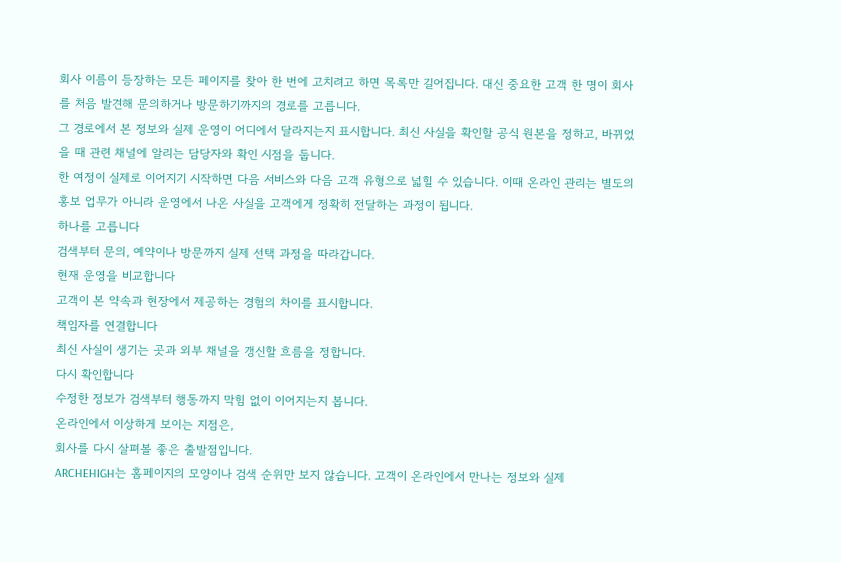회사 이름이 등장하는 모든 페이지를 찾아 한 번에 고치려고 하면 목록만 길어집니다. 대신 중요한 고객 한 명이 회사를 처음 발견해 문의하거나 방문하기까지의 경로를 고릅니다.
그 경로에서 본 정보와 실제 운영이 어디에서 달라지는지 표시합니다. 최신 사실을 확인할 공식 원본을 정하고, 바뀌었을 때 관련 채널에 알리는 담당자와 확인 시점을 둡니다.
한 여정이 실제로 이어지기 시작하면 다음 서비스와 다음 고객 유형으로 넓힐 수 있습니다. 이때 온라인 관리는 별도의 홍보 업무가 아니라 운영에서 나온 사실을 고객에게 정확히 전달하는 과정이 됩니다.
하나를 고릅니다
검색부터 문의, 예약이나 방문까지 실제 선택 과정을 따라갑니다.
현재 운영을 비교합니다
고객이 본 약속과 현장에서 제공하는 경험의 차이를 표시합니다.
책임자를 연결합니다
최신 사실이 생기는 곳과 외부 채널을 갱신할 흐름을 정합니다.
다시 확인합니다
수정한 정보가 검색부터 행동까지 막힘 없이 이어지는지 봅니다.
온라인에서 이상하게 보이는 지점은,
회사를 다시 살펴볼 좋은 출발점입니다.
ARCHEHIGH는 홈페이지의 모양이나 검색 순위만 보지 않습니다. 고객이 온라인에서 만나는 정보와 실제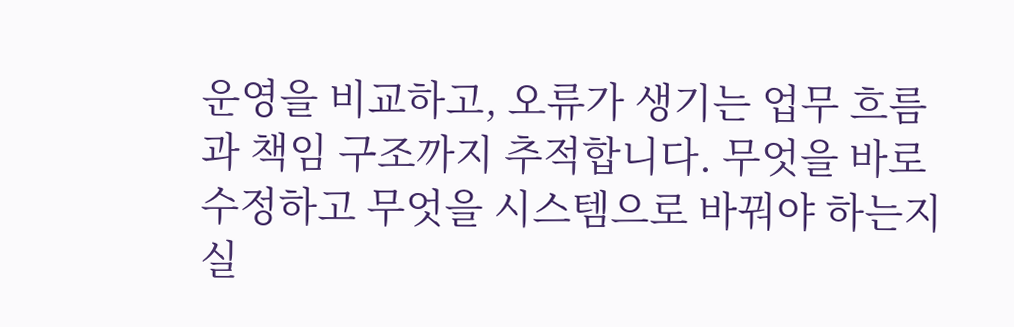운영을 비교하고, 오류가 생기는 업무 흐름과 책임 구조까지 추적합니다. 무엇을 바로 수정하고 무엇을 시스템으로 바꿔야 하는지 실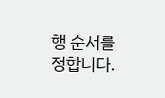행 순서를 정합니다.